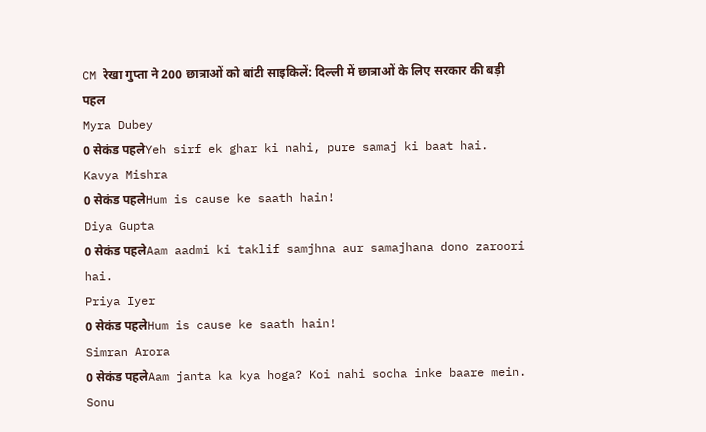CM रेखा गुप्ता ने 200 छात्राओं को बांटी साइकिलें: दिल्ली में छात्राओं के लिए सरकार की बड़ी पहल
Myra Dubey
0 सेकंड पहलेYeh sirf ek ghar ki nahi, pure samaj ki baat hai.
Kavya Mishra
0 सेकंड पहलेHum is cause ke saath hain!
Diya Gupta
0 सेकंड पहलेAam aadmi ki taklif samjhna aur samajhana dono zaroori hai.
Priya Iyer
0 सेकंड पहलेHum is cause ke saath hain!
Simran Arora
0 सेकंड पहलेAam janta ka kya hoga? Koi nahi socha inke baare mein.
Sonu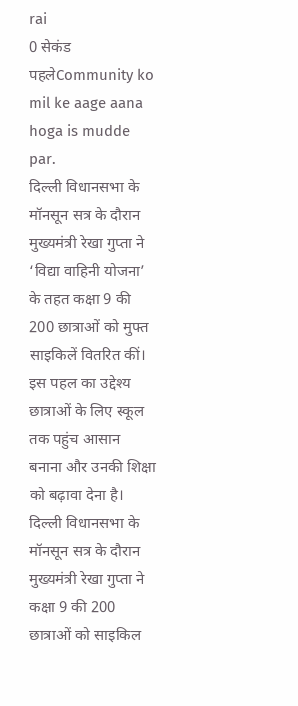rai
0 सेकंड पहलेCommunity ko mil ke aage aana hoga is mudde par.
दिल्ली विधानसभा के मॉनसून सत्र के दौरान मुख्यमंत्री रेखा गुप्ता ने ‘विद्या वाहिनी योजना’ के तहत कक्षा 9 की 200 छात्राओं को मुफ्त साइकिलें वितरित कीं। इस पहल का उद्देश्य छात्राओं के लिए स्कूल तक पहुंच आसान बनाना और उनकी शिक्षा को बढ़ावा देना है। दिल्ली विधानसभा के मॉनसून सत्र के दौरान मुख्यमंत्री रेखा गुप्ता ने कक्षा 9 की 200 छात्राओं को साइकिल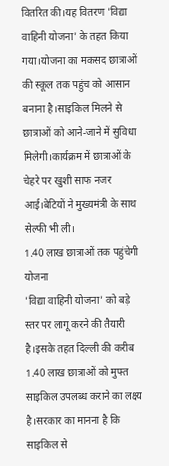वितरित की।यह वितरण 'विद्या वाहिनी योजना' के तहत किया गया।योजना का मकसद छात्राओं की स्कूल तक पहुंच को आसान बनाना है।साइकिल मिलने से छात्राओं को आने-जाने में सुविधा मिलेगी।कार्यक्रम में छात्राओं के चेहरे पर खुशी साफ नजर आई।बेटियों ने मुख्यमंत्री के साथ सेल्फी भी ली।
1.40 लाख छात्राओं तक पहुंचेगी योजना
'विद्या वाहिनी योजना' को बड़े स्तर पर लागू करने की तैयारी है।इसके तहत दिल्ली की करीब 1.40 लाख छात्राओं को मुफ्त साइकिल उपलब्ध कराने का लक्ष्य है।सरकार का मानना है कि साइकिल से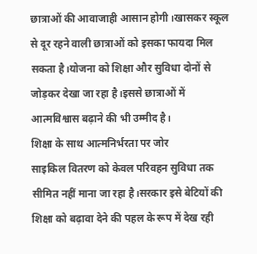छात्राओं की आवाजाही आसान होगी।खासकर स्कूल से दूर रहने वाली छात्राओं को इसका फायदा मिल सकता है।योजना को शिक्षा और सुविधा दोनों से जोड़कर देखा जा रहा है।इससे छात्राओं में आत्मविश्वास बढ़ाने की भी उम्मीद है।
शिक्षा के साथ आत्मनिर्भरता पर जोर
साइकिल वितरण को केवल परिवहन सुविधा तक सीमित नहीं माना जा रहा है।सरकार इसे बेटियों की शिक्षा को बढ़ावा देने की पहल के रूप में देख रही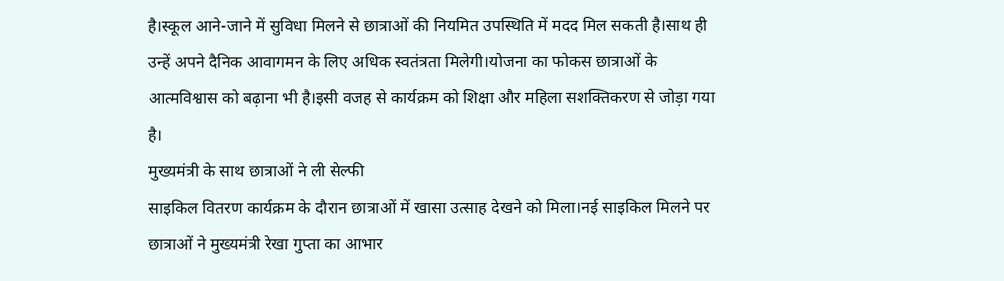है।स्कूल आने-जाने में सुविधा मिलने से छात्राओं की नियमित उपस्थिति में मदद मिल सकती है।साथ ही उन्हें अपने दैनिक आवागमन के लिए अधिक स्वतंत्रता मिलेगी।योजना का फोकस छात्राओं के आत्मविश्वास को बढ़ाना भी है।इसी वजह से कार्यक्रम को शिक्षा और महिला सशक्तिकरण से जोड़ा गया है।
मुख्यमंत्री के साथ छात्राओं ने ली सेल्फी
साइकिल वितरण कार्यक्रम के दौरान छात्राओं में खासा उत्साह देखने को मिला।नई साइकिल मिलने पर छात्राओं ने मुख्यमंत्री रेखा गुप्ता का आभार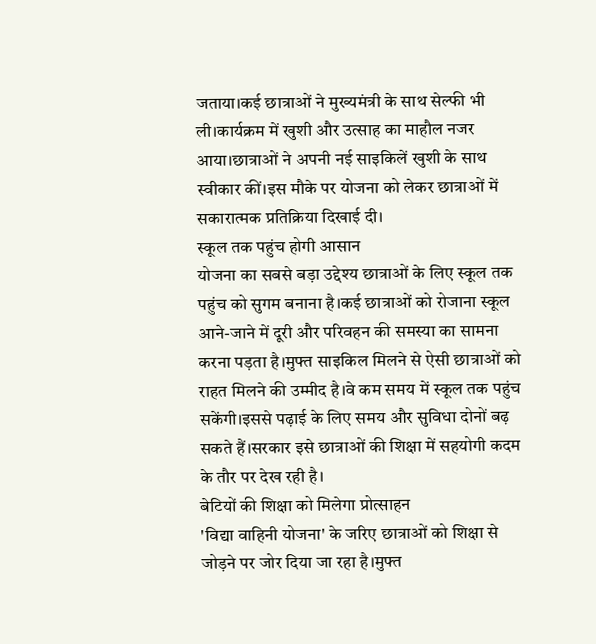जताया।कई छात्राओं ने मुख्यमंत्री के साथ सेल्फी भी ली।कार्यक्रम में खुशी और उत्साह का माहौल नजर आया।छात्राओं ने अपनी नई साइकिलें खुशी के साथ स्वीकार कीं।इस मौके पर योजना को लेकर छात्राओं में सकारात्मक प्रतिक्रिया दिखाई दी।
स्कूल तक पहुंच होगी आसान
योजना का सबसे बड़ा उद्देश्य छात्राओं के लिए स्कूल तक पहुंच को सुगम बनाना है।कई छात्राओं को रोजाना स्कूल आने-जाने में दूरी और परिवहन की समस्या का सामना करना पड़ता है।मुफ्त साइकिल मिलने से ऐसी छात्राओं को राहत मिलने की उम्मीद है।वे कम समय में स्कूल तक पहुंच सकेंगी।इससे पढ़ाई के लिए समय और सुविधा दोनों बढ़ सकते हैं।सरकार इसे छात्राओं की शिक्षा में सहयोगी कदम के तौर पर देख रही है।
बेटियों की शिक्षा को मिलेगा प्रोत्साहन
'विद्या वाहिनी योजना' के जरिए छात्राओं को शिक्षा से जोड़ने पर जोर दिया जा रहा है।मुफ्त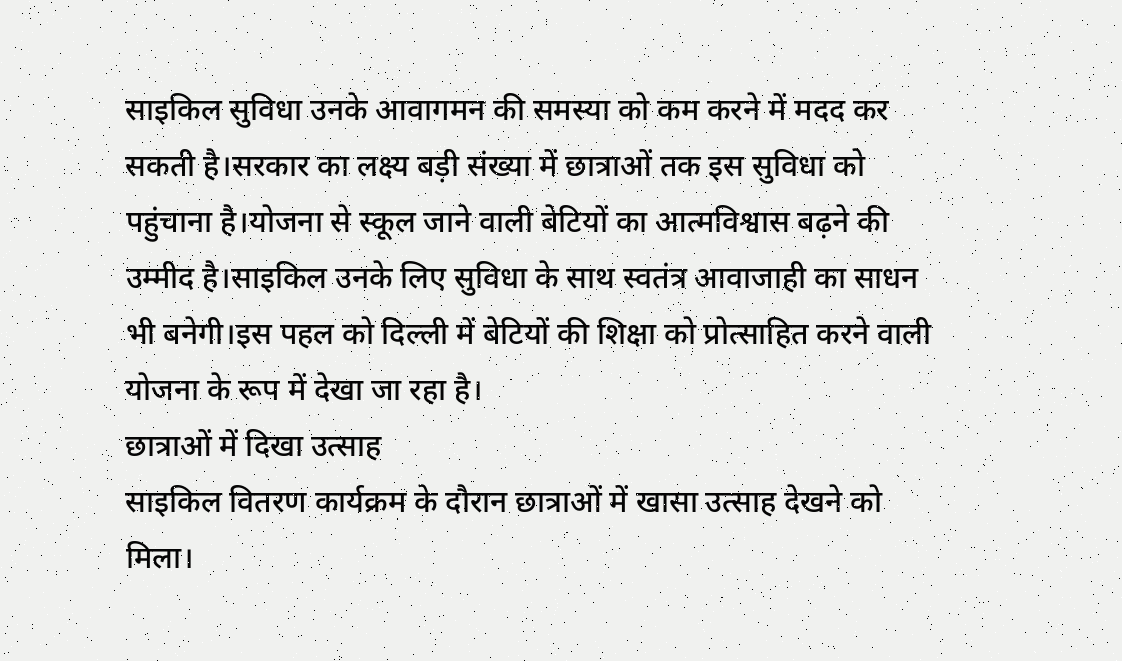साइकिल सुविधा उनके आवागमन की समस्या को कम करने में मदद कर सकती है।सरकार का लक्ष्य बड़ी संख्या में छात्राओं तक इस सुविधा को पहुंचाना है।योजना से स्कूल जाने वाली बेटियों का आत्मविश्वास बढ़ने की उम्मीद है।साइकिल उनके लिए सुविधा के साथ स्वतंत्र आवाजाही का साधन भी बनेगी।इस पहल को दिल्ली में बेटियों की शिक्षा को प्रोत्साहित करने वाली योजना के रूप में देखा जा रहा है।
छात्राओं में दिखा उत्साह
साइकिल वितरण कार्यक्रम के दौरान छात्राओं में खासा उत्साह देखने को मिला।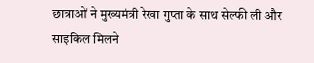छात्राओं ने मुख्यमंत्री रेखा गुप्ता के साथ सेल्फी ली और साइकिल मिलने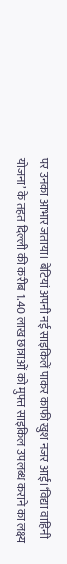पर उनका आभार जताया। बेटियां अपनी नई साइकिलें पाकर काफी खुश नजर आईं।‘विद्या वाहिनी योजना’ के तहत दिल्ली की करीब 1.40 लाख छात्राओं को मुफ्त साइकिल उपलब्ध कराने का लक्ष्य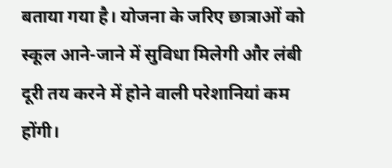बताया गया है। योजना के जरिए छात्राओं को स्कूल आने-जाने में सुविधा मिलेगी और लंबी दूरी तय करने में होने वाली परेशानियां कम होंगी।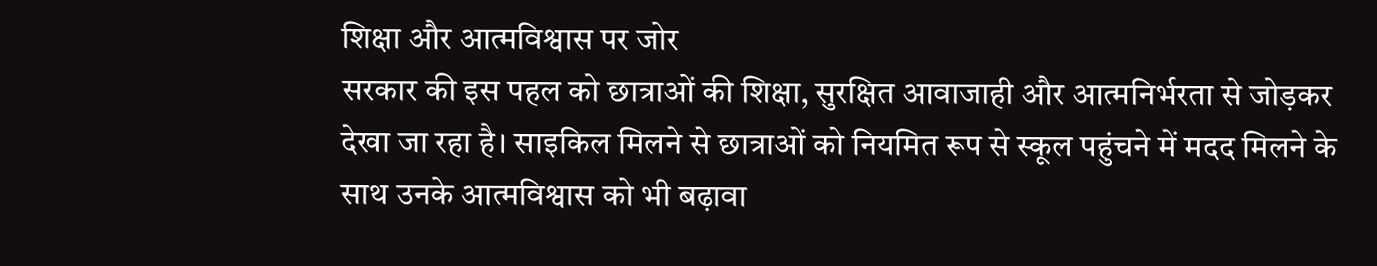शिक्षा और आत्मविश्वास पर जोर
सरकार की इस पहल को छात्राओं की शिक्षा, सुरक्षित आवाजाही और आत्मनिर्भरता से जोड़कर देखा जा रहा है। साइकिल मिलने से छात्राओं को नियमित रूप से स्कूल पहुंचने में मदद मिलने के साथ उनके आत्मविश्वास को भी बढ़ावा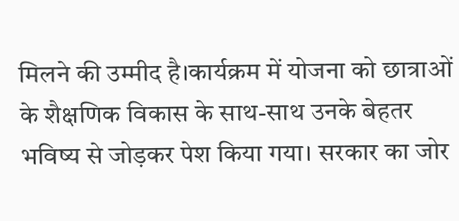मिलने की उम्मीद है।कार्यक्रम में योजना को छात्राओं के शैक्षणिक विकास के साथ-साथ उनके बेहतर भविष्य से जोड़कर पेश किया गया। सरकार का जोर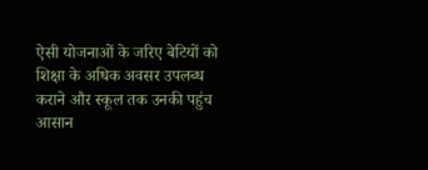ऐसी योजनाओं के जरिए बेटियों को शिक्षा के अधिक अवसर उपलब्ध कराने और स्कूल तक उनकी पहुंच आसान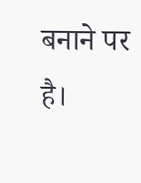बनाने पर है।